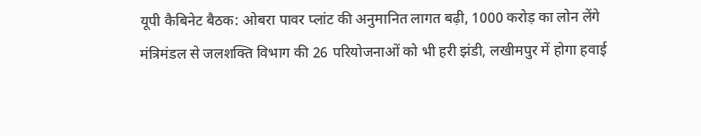यूपी कैबिनेट बैठक: ओबरा पावर प्लांट की अनुमानित लागत बढ़ी, 1000 करोड़ का लोन लेंगे
मंत्रिमंडल से जलशक्ति विभाग की 26 परियोजनाओं को भी हरी झंडी, लखीमपुर में होगा हवाई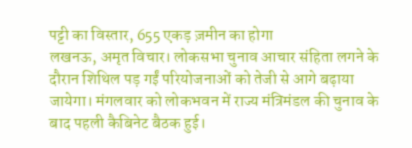पट्टी का विस्तार, 655 एकड़ ज़मीन का होगा
लखनऊ, अमृत विचार। लोकसभा चुनाव आचार संहिता लगने के दौरान शिथिल पड़ गईं परियोजनाओं को तेजी से आगे बढ़ाया जायेगा। मंगलवार को लोकभवन में राज्य मंत्रिमंडल की चुनाव के बाद पहली कैबिनेट बैठक हुई।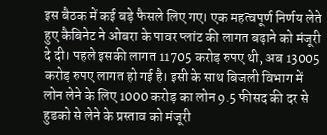इस बैठक में कई बड़े फैसले लिए गए। एक महत्वपूर्ण निर्णय लेते हुए कैबिनेट ने ओबरा के पावर प्लांट की लागत बढ़ाने को मंजूरी दे दी। पहले इसकी लागत 11705 करोड़ रुपए थी, अब 13005 करोड़ रुपए लागत हो गई है। इसी के साथ बिजली विभाग में लोन लेने के लिए 1000 करोड़ का लोन 9.5 फीसद की दर से हुडको से लेने के प्रस्ताव को मंजूरी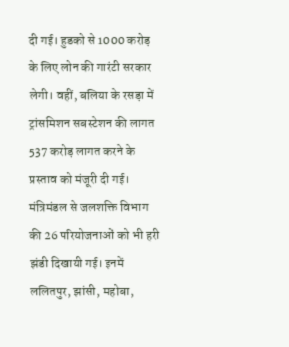दी गई। हुडको से 1000 करोड़ के लिए लोन की गारंटी सरकार लेगी। वहीं, बलिया के रसड़ा में ट्रांसमिशन सबस्टेशन की लागत 537 करोड़ लागत करने के प्रस्ताव को मंजूरी दी गई। मंत्रिमंडल से जलशक्ति विभाग की 26 परियोजनाओं को भी हरी झंडी दिखायी गई। इनमें ललितपुर, झांसी, महोबा,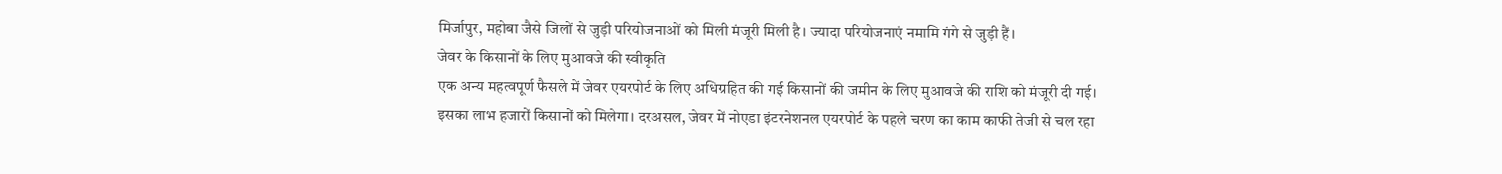मिर्जापुर, महोबा जैसे जिलों से जुड़ी परियोजनाओं को मिली मंजूरी मिली है। ज्यादा परियोजनाएं नमामि गंगे से जुड़ी हैं।
जेवर के किसानों के लिए मुआवजे की स्वीकृति
एक अन्य महत्वपूर्ण फैसले में जेवर एयरपोर्ट के लिए अधिग्रहित की गई किसानों की जमीन के लिए मुआवजे की राशि को मंजूरी दी गई। इसका लाभ हजारों किसानों को मिलेगा। दरअसल, जेवर में नोएडा इंटरनेशनल एयरपोर्ट के पहले चरण का काम काफी तेजी से चल रहा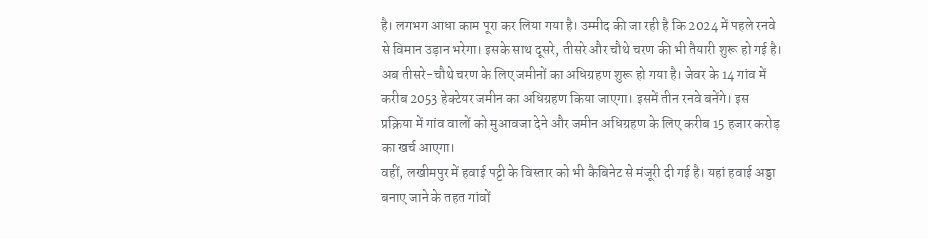है। लगभग आधा काम पूरा कर लिया गया है। उम्मीद की जा रही है कि 2024 में पहले रनवे से विमान उड़ान भरेगा। इसके साथ दूसरे, तीसरे और चौथे चरण की भी तैयारी शुरू हो गई है। अब तीसरे-चौथे चरण के लिए जमीनों का अधिग्रहण शुरू हो गया है। जेवर के 14 गांव में करीब 2053 हेक्टेयर जमीन का अधिग्रहण किया जाएगा। इसमें तीन रनवे बनेंगे। इस प्रक्रिया में गांव वालों को मुआवजा देने और जमीन अधिग्रहण के लिए करीब 15 हजार करोड़ का खर्च आएगा।
वहीं, लखीमपुर में हवाई पट्टी के विस्तार को भी कैबिनेट से मंजूरी दी गई है। यहां हवाई अड्डा बनाए जाने के तहत गांवों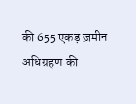की 655 एकड़ ज़मीन अधिग्रहण की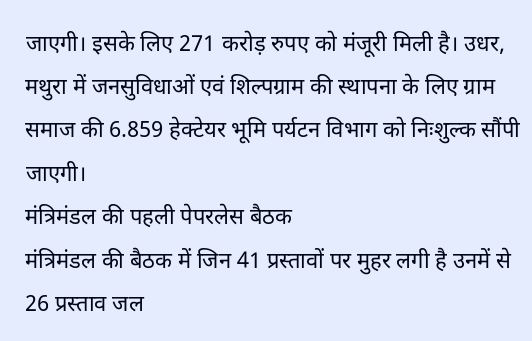जाएगी। इसके लिए 271 करोड़ रुपए को मंजूरी मिली है। उधर, मथुरा में जनसुविधाओं एवं शिल्पग्राम की स्थापना के लिए ग्राम समाज की 6.859 हेक्टेयर भूमि पर्यटन विभाग को निःशुल्क सौंपी जाएगी।
मंत्रिमंडल की पहली पेपरलेस बैठक
मंत्रिमंडल की बैठक में जिन 41 प्रस्तावों पर मुहर लगी है उनमें से 26 प्रस्ताव जल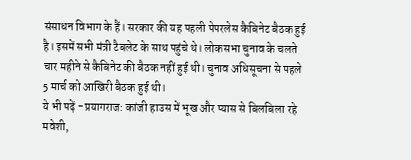संसाधन विभाग के हैं। सरकार की यह पहली पेपरलेस कैबिनेट बैठक हुई है। इसमें सभी मंत्री टैबलेट के साथ पहुंचे थे। लोकसभा चुनाव के चलते चार महीने से कैबिनेट की बैठक नहीं हुई थी। चुनाव अधिसूचना से पहले 5 मार्च को आखिरी बैठक हुई थी।
ये भी पढ़ें -प्रयागराज: कांजी हाउस में भूख और प्यास से बिलबिला रहे मवेशी,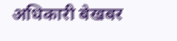अधिकारी बेखबर